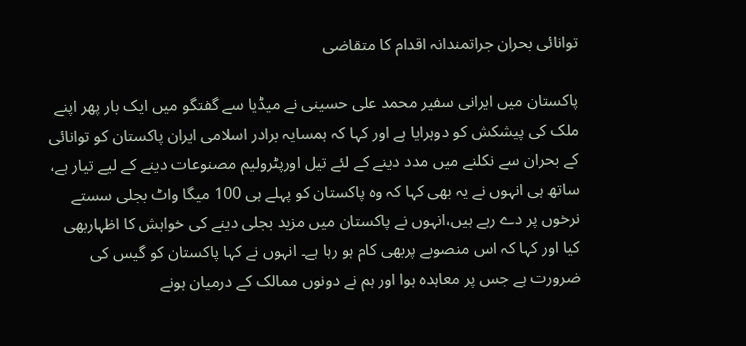توانائی بحران جراتمندانہ اقدام کا متقاضی

پاکستان میں ایرانی سفیر محمد علی حسینی نے میڈیا سے گفتگو میں ایک بار پھر اپنے ملک کی پیشکش کو دوہرایا ہے اور کہا کہ ہمسایہ برادر اسلامی ایران پاکستان کو توانائی کے بحران سے نکلنے میں مدد دینے کے لئے تیل اورپٹرولیم مصنوعات دینے کے لیے تیار ہے، ساتھ ہی انہوں نے یہ بھی کہا کہ وہ پاکستان کو پہلے ہی 100 میگا واٹ بجلی سستے نرخوں پر دے رہے ہیں،انہوں نے پاکستان میں مزید بجلی دینے کی خواہش کا اظہاربھی کیا اور کہا کہ اس منصوبے پربھی کام ہو رہا ہے۔ انہوں نے کہا پاکستان کو گیس کی ضرورت ہے جس پر معاہدہ ہوا اور ہم نے دونوں ممالک کے درمیان ہونے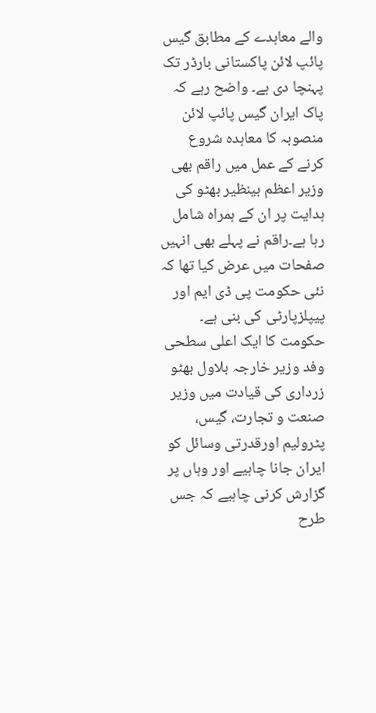والے معاہدے کے مطابق گیس پائپ لائن پاکستانی بارڈر تک پہنچا دی ہے۔ واضح رہے کہ پاک ایران گیس پائپ لائن منصوبہ کا معاہدہ شروع کرنے کے عمل میں راقم بھی وزیر اعظم بینظیر بھٹو کی ہدایت پر ان کے ہمراہ شامل رہا ہے۔راقم نے پہلے بھی انہیں صفحات میں عرض کیا تھا کہ نئی حکومت پی ڈی ایم اور پیپلزپارٹی کی بنی ہے۔ حکومت کا ایک اعلی سطحی وفد وزیر خارجہ بلاول بھٹو زرداری کی قیادت میں وزیر صنعت و تجارت، گیس، پٹرولیم اورقدرتی وسائل کو ایران جانا چاہیے اور وہاں پر گزارش کرنی چاہیے کہ جس طرح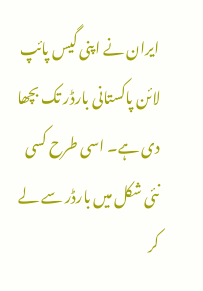ایران نے اپنی گیس پائپ لائن پاکستانی بارڈر تک بچھا دی ہے۔ اسی طرح کسی نئی شکل میں بارڈر سے لے کر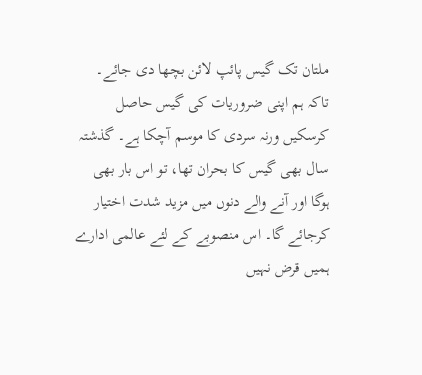ملتان تک گیس پائپ لائن بچھا دی جائے۔ تاکہ ہم اپنی ضروریات کی گیس حاصل کرسکیں ورنہ سردی کا موسم آچکا ہے۔ گذشتہ سال بھی گیس کا بحران تھا، تو اس بار بھی ہوگا اور آنے والے دنوں میں مزید شدت اختیار کرجائے گا۔ اس منصوبے کے لئے عالمی ادارے ہمیں قرض نہیں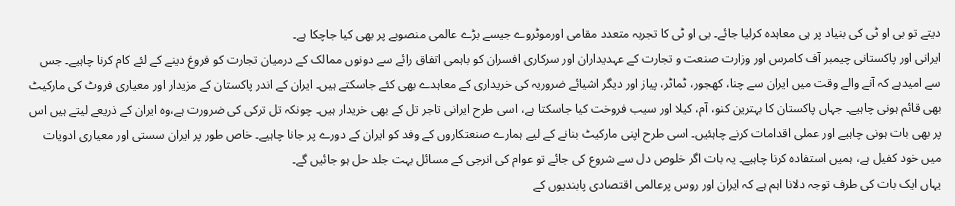دیتے تو بی او ٹی کی بنیاد پر ہی معاہدہ کرلیا جائے۔ بی او ٹی کا تجربہ متعدد مقامی اورموٹروے جیسے بڑے عالمی منصوبے پر بھی کیا جاچکا ہے۔
ایرانی اور پاکستانی چیمبر آف کامرس اور وزارت صنعت و تجارت کے عہدیداران اور سرکاری افسران کو باہمی اتفاق رائے سے دونوں ممالک کے درمیان تجارت کو فروغ دینے کے لئے کام کرنا چاہیے۔ جس سے امیدہے کہ آنے والے وقت میں ایران سے چنا، کھجور، ٹماٹر، پیاز اور دیگر اشیائے ضروریہ کی خریداری کے معاہدے بھی کئے جاسکتے ہیں۔ ایران کے اندر پاکستان کے مزیدار اور معیاری فروٹ کی مارکیٹ بھی قائم ہونی چاہیے۔ جہاں پاکستان کا بہترین کنو، آم، کیلا اور سیب فروخت کیا جاسکتا ہے، اسی طرح ایرانی تاجر تل کے بھی خریدار ہیں۔ چونکہ تل ترکی کی ضرورت ہے،وہ ایران کے ذریعے لیتے ہیں اس پر بھی بات ہونی چاہیے اور عملی اقدامات کرنے چاہئیں۔ اسی طرح اپنی مارکیٹ بنانے کے لیے ہمارے صنعتکاروں کے وفد کو ایران کے دورے پر جانا چاہیے۔ خاص طور پر ایران سستی اور معیاری ادویات میں خود کفیل ہے، ہمیں استفادہ کرنا چاہیے۔ یہ بات اگر خلوص دل سے شروع کی جائے تو عوام کی انرجی کے مسائل بہت جلد حل ہو جائیں گے۔
یہاں ایک بات کی طرف توجہ دلانا اہم ہے کہ ایران اور روس پرعالمی اقتصادی پابندیوں کے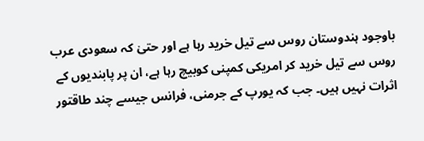باوجود ہندوستان روس سے تیل خرید رہا ہے اور حتیٰ کہ سعودی عرب روس سے تیل خرید کر امریکی کمپنی کوبیچ رہا ہے، ان پر پابندیوں کے اثرات نہیں ہیں۔ جب کہ یورپ کے جرمنی، فرانس جیسے چند طاقتور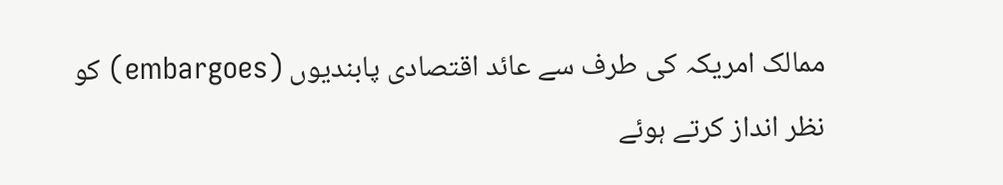ممالک امریکہ کی طرف سے عائد اقتصادی پابندیوں (embargoes) کو نظر انداز کرتے ہوئے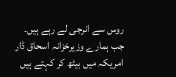روس سے انرجی لے رہے ہیں۔ جب ہمارے وزیرخزانہ اسحاق ڈار امریکہ میں بیٹھ کر کہتے ہیں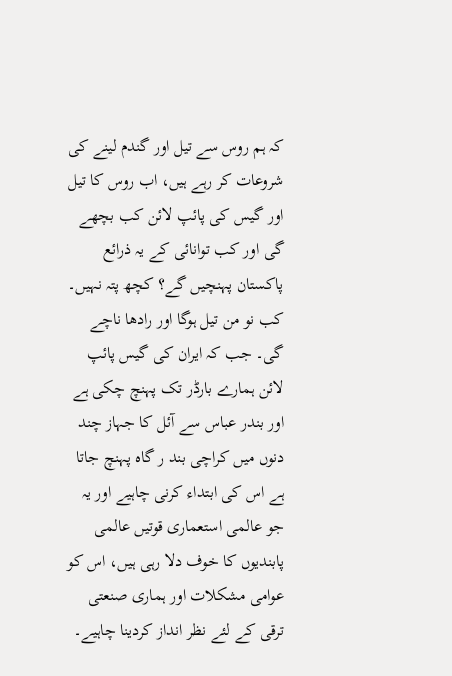کہ ہم روس سے تیل اور گندم لینے کی شروعات کر رہے ہیں، اب روس کا تیل اور گیس کی پائپ لائن کب بچھے گی اور کب توانائی کے یہ ذرائع پاکستان پہنچیں گے؟ کچھ پتہ نہیں۔ کب نو من تیل ہوگا اور رادھا ناچے گی۔ جب کہ ایران کی گیس پائپ لائن ہمارے بارڈر تک پہنچ چکی ہے اور بندر عباس سے آئل کا جہاز چند دنوں میں کراچی بند ر گاہ پہنچ جاتا ہے اس کی ابتداء کرنی چاہیے اور یہ جو عالمی استعماری قوتیں عالمی پابندیوں کا خوف دلا رہی ہیں، اس کو عوامی مشکلات اور ہماری صنعتی ترقی کے لئے نظر انداز کردینا چاہیے۔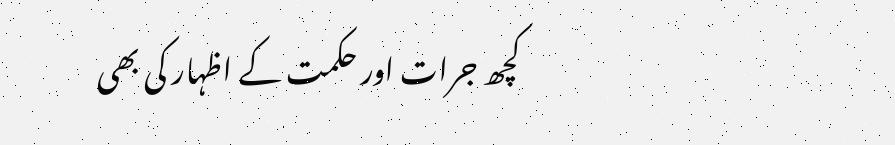کچھ جرات اور حکمت کے اظہار کی بھی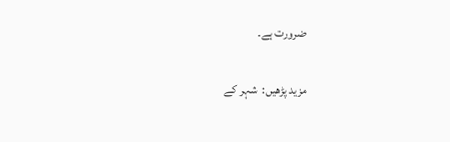ضرورت ہے۔

مزید پڑھیں:  شہر کے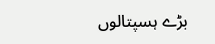بڑے ہسپتالوں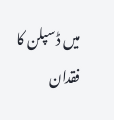میں ڈسپلن کا فقدان